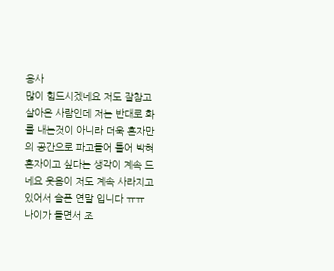용사
많이 힘드시겠네요 저도 잘참고 살아온 사람인데 저는 반대로 화를 내는것이 아니라 더욱 혼자만의 공간으로 파고들어 틀어 박혀 혼자이고 싶다는 생각이 계속 드네요 웃음이 저도 계속 사라지고 있어서 슬픈 연말 입니다 ㅠㅠ
나이가 들면서 조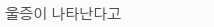울증이 나타난다고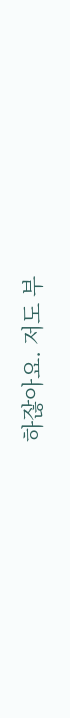하잖아요. 저도 부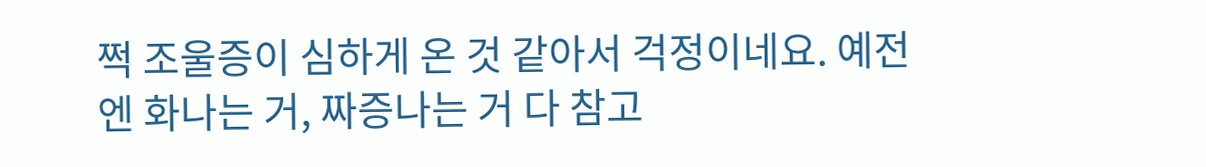쩍 조울증이 심하게 온 것 같아서 걱정이네요. 예전엔 화나는 거, 짜증나는 거 다 참고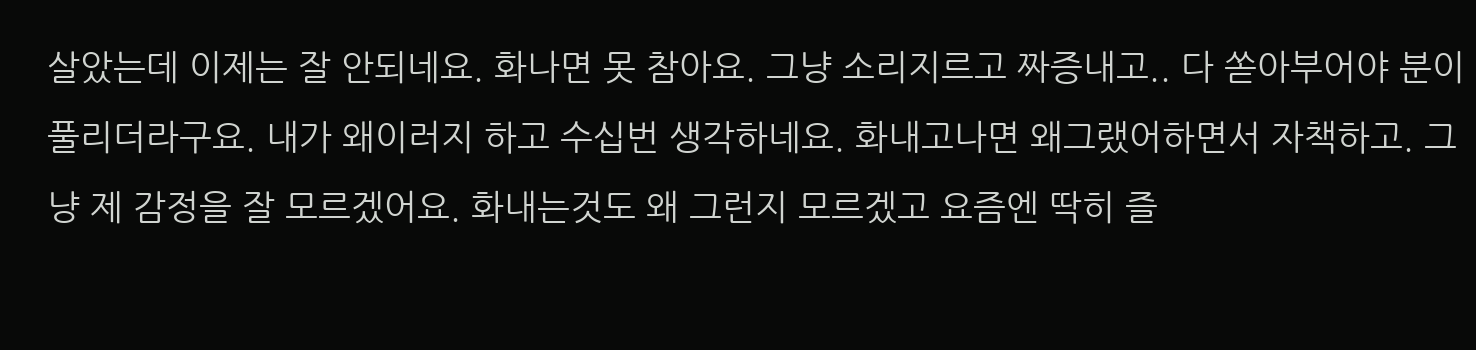살았는데 이제는 잘 안되네요. 화나면 못 참아요. 그냥 소리지르고 짜증내고.. 다 쏟아부어야 분이 풀리더라구요. 내가 왜이러지 하고 수십번 생각하네요. 화내고나면 왜그랬어하면서 자책하고. 그냥 제 감정을 잘 모르겠어요. 화내는것도 왜 그런지 모르겠고 요즘엔 딱히 즐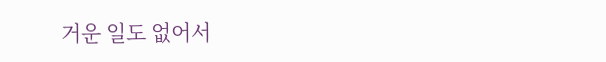거운 일도 없어서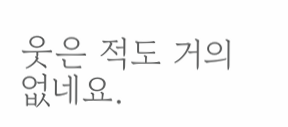웃은 적도 거의 없네요.